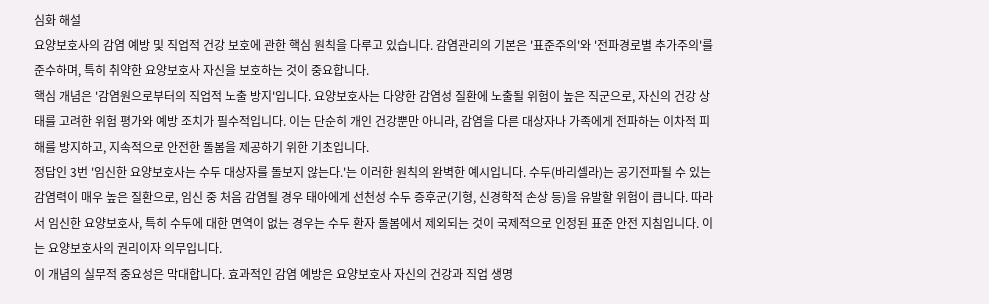심화 해설
요양보호사의 감염 예방 및 직업적 건강 보호에 관한 핵심 원칙을 다루고 있습니다. 감염관리의 기본은 '표준주의'와 '전파경로별 추가주의'를 준수하며, 특히 취약한 요양보호사 자신을 보호하는 것이 중요합니다.
핵심 개념은 '감염원으로부터의 직업적 노출 방지'입니다. 요양보호사는 다양한 감염성 질환에 노출될 위험이 높은 직군으로, 자신의 건강 상태를 고려한 위험 평가와 예방 조치가 필수적입니다. 이는 단순히 개인 건강뿐만 아니라, 감염을 다른 대상자나 가족에게 전파하는 이차적 피해를 방지하고, 지속적으로 안전한 돌봄을 제공하기 위한 기초입니다.
정답인 3번 '임신한 요양보호사는 수두 대상자를 돌보지 않는다.'는 이러한 원칙의 완벽한 예시입니다. 수두(바리셀라)는 공기전파될 수 있는 감염력이 매우 높은 질환으로, 임신 중 처음 감염될 경우 태아에게 선천성 수두 증후군(기형, 신경학적 손상 등)을 유발할 위험이 큽니다. 따라서 임신한 요양보호사, 특히 수두에 대한 면역이 없는 경우는 수두 환자 돌봄에서 제외되는 것이 국제적으로 인정된 표준 안전 지침입니다. 이는 요양보호사의 권리이자 의무입니다.
이 개념의 실무적 중요성은 막대합니다. 효과적인 감염 예방은 요양보호사 자신의 건강과 직업 생명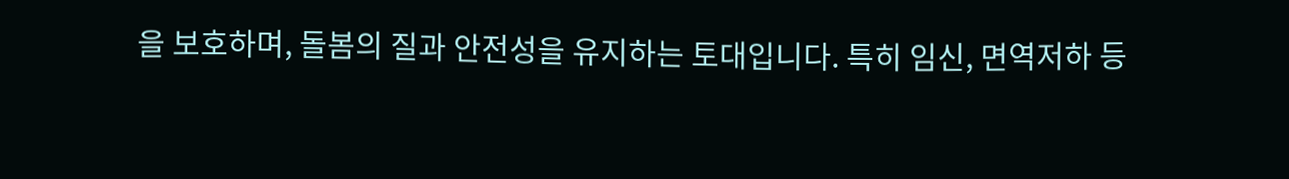을 보호하며, 돌봄의 질과 안전성을 유지하는 토대입니다. 특히 임신, 면역저하 등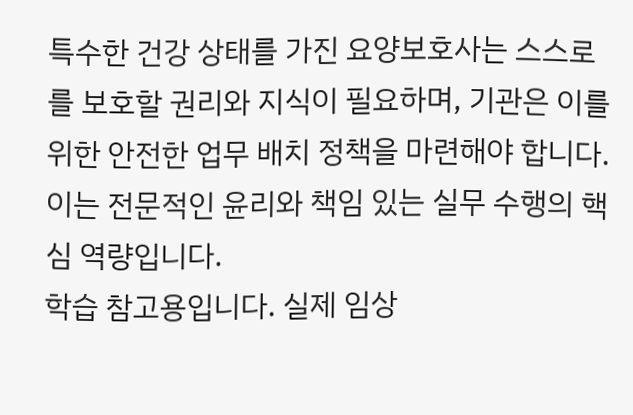특수한 건강 상태를 가진 요양보호사는 스스로를 보호할 권리와 지식이 필요하며, 기관은 이를 위한 안전한 업무 배치 정책을 마련해야 합니다. 이는 전문적인 윤리와 책임 있는 실무 수행의 핵심 역량입니다.
학습 참고용입니다. 실제 임상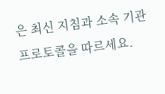은 최신 지침과 소속 기관 프로토콜을 따르세요.